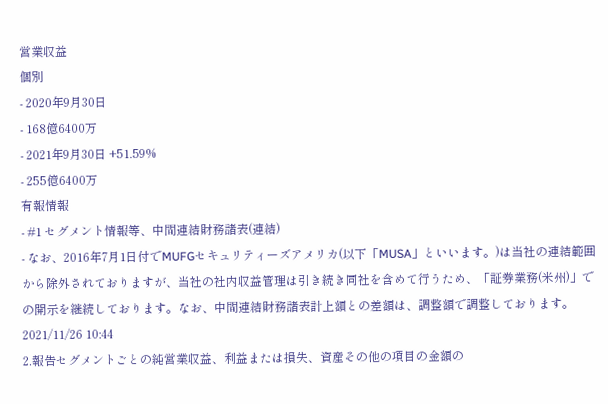営業収益
個別
- 2020年9月30日
- 168億6400万
- 2021年9月30日 +51.59%
- 255億6400万
有報情報
- #1 セグメント情報等、中間連結財務諸表(連結)
- なお、2016年7月1日付でMUFGセキュリティーズアメリカ(以下「MUSA」といいます。)は当社の連結範囲から除外されておりますが、当社の社内収益管理は引き続き同社を含めて行うため、「証券業務(米州)」での開示を継続しております。なお、中間連結財務諸表計上額との差額は、調整額で調整しております。2021/11/26 10:44
2.報告セグメントごとの純営業収益、利益または損失、資産その他の項目の金額の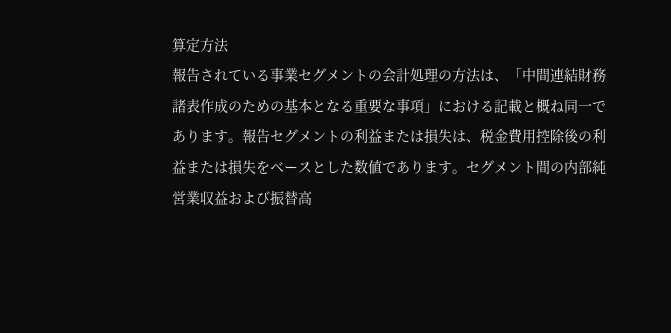算定方法
報告されている事業セグメントの会計処理の方法は、「中間連結財務諸表作成のための基本となる重要な事項」における記載と概ね同一であります。報告セグメントの利益または損失は、税金費用控除後の利益または損失をベースとした数値であります。セグメント間の内部純営業収益および振替高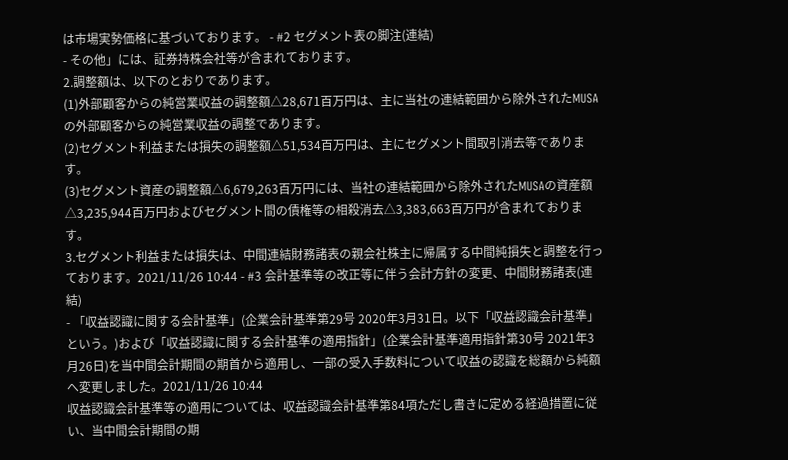は市場実勢価格に基づいております。 - #2 セグメント表の脚注(連結)
- その他」には、証券持株会社等が含まれております。
2.調整額は、以下のとおりであります。
(1)外部顧客からの純営業収益の調整額△28,671百万円は、主に当社の連結範囲から除外されたMUSAの外部顧客からの純営業収益の調整であります。
(2)セグメント利益または損失の調整額△51,534百万円は、主にセグメント間取引消去等であります。
(3)セグメント資産の調整額△6,679,263百万円には、当社の連結範囲から除外されたMUSAの資産額△3,235,944百万円およびセグメント間の債権等の相殺消去△3,383,663百万円が含まれております。
3.セグメント利益または損失は、中間連結財務諸表の親会社株主に帰属する中間純損失と調整を行っております。2021/11/26 10:44 - #3 会計基準等の改正等に伴う会計方針の変更、中間財務諸表(連結)
- 「収益認識に関する会計基準」(企業会計基準第29号 2020年3月31日。以下「収益認識会計基準」という。)および「収益認識に関する会計基準の適用指針」(企業会計基準適用指針第30号 2021年3月26日)を当中間会計期間の期首から適用し、一部の受入手数料について収益の認識を総額から純額へ変更しました。2021/11/26 10:44
収益認識会計基準等の適用については、収益認識会計基準第84項ただし書きに定める経過措置に従い、当中間会計期間の期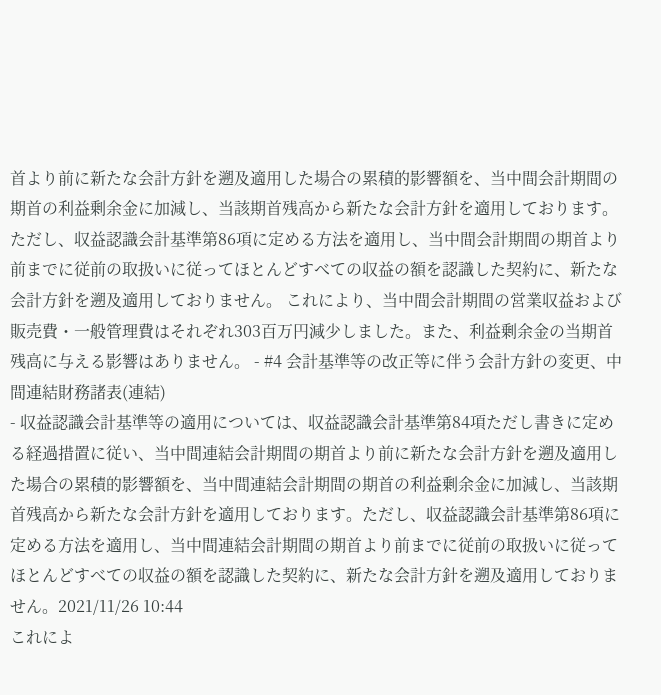首より前に新たな会計方針を遡及適用した場合の累積的影響額を、当中間会計期間の期首の利益剰余金に加減し、当該期首残高から新たな会計方針を適用しております。ただし、収益認識会計基準第86項に定める方法を適用し、当中間会計期間の期首より前までに従前の取扱いに従ってほとんどすべての収益の額を認識した契約に、新たな会計方針を遡及適用しておりません。 これにより、当中間会計期間の営業収益および販売費・一般管理費はそれぞれ303百万円減少しました。また、利益剰余金の当期首残高に与える影響はありません。 - #4 会計基準等の改正等に伴う会計方針の変更、中間連結財務諸表(連結)
- 収益認識会計基準等の適用については、収益認識会計基準第84項ただし書きに定める経過措置に従い、当中間連結会計期間の期首より前に新たな会計方針を遡及適用した場合の累積的影響額を、当中間連結会計期間の期首の利益剰余金に加減し、当該期首残高から新たな会計方針を適用しております。ただし、収益認識会計基準第86項に定める方法を適用し、当中間連結会計期間の期首より前までに従前の取扱いに従ってほとんどすべての収益の額を認識した契約に、新たな会計方針を遡及適用しておりません。2021/11/26 10:44
これによ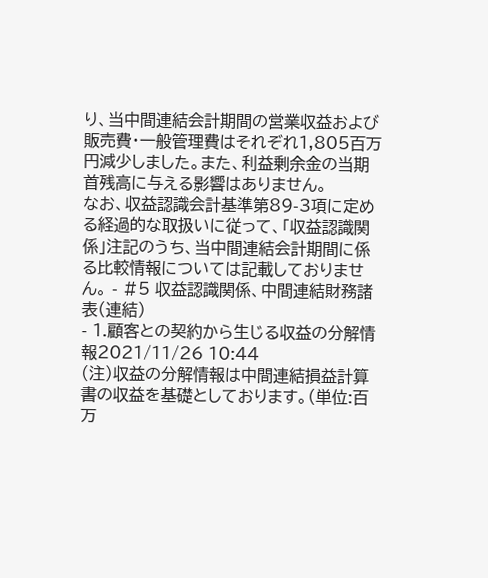り、当中間連結会計期間の営業収益および販売費・一般管理費はそれぞれ1,805百万円減少しました。また、利益剰余金の当期首残高に与える影響はありません。
なお、収益認識会計基準第89-3項に定める経過的な取扱いに従って、「収益認識関係」注記のうち、当中間連結会計期間に係る比較情報については記載しておりません。 - #5 収益認識関係、中間連結財務諸表(連結)
- 1.顧客との契約から生じる収益の分解情報2021/11/26 10:44
(注)収益の分解情報は中間連結損益計算書の収益を基礎としております。(単位:百万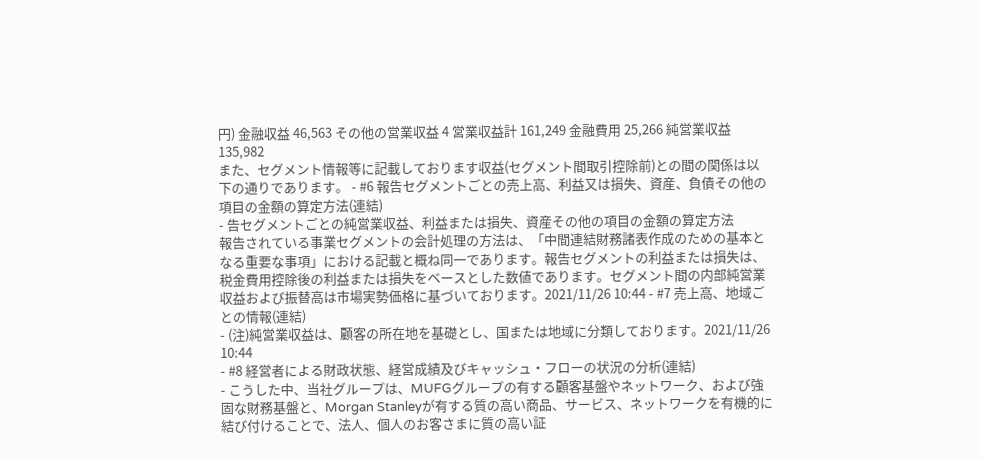円) 金融収益 46,563 その他の営業収益 4 営業収益計 161,249 金融費用 25,266 純営業収益 135,982
また、セグメント情報等に記載しております収益(セグメント間取引控除前)との間の関係は以下の通りであります。 - #6 報告セグメントごとの売上高、利益又は損失、資産、負債その他の項目の金額の算定方法(連結)
- 告セグメントごとの純営業収益、利益または損失、資産その他の項目の金額の算定方法
報告されている事業セグメントの会計処理の方法は、「中間連結財務諸表作成のための基本となる重要な事項」における記載と概ね同一であります。報告セグメントの利益または損失は、税金費用控除後の利益または損失をベースとした数値であります。セグメント間の内部純営業収益および振替高は市場実勢価格に基づいております。2021/11/26 10:44 - #7 売上高、地域ごとの情報(連結)
- (注)純営業収益は、顧客の所在地を基礎とし、国または地域に分類しております。2021/11/26 10:44
- #8 経営者による財政状態、経営成績及びキャッシュ・フローの状況の分析(連結)
- こうした中、当社グループは、MUFGグループの有する顧客基盤やネットワーク、および強固な財務基盤と、Morgan Stanleyが有する質の高い商品、サービス、ネットワークを有機的に結び付けることで、法人、個人のお客さまに質の高い証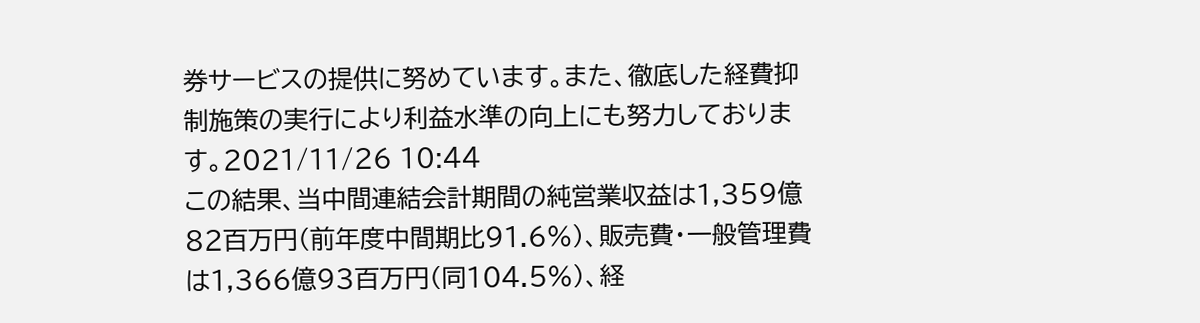券サービスの提供に努めています。また、徹底した経費抑制施策の実行により利益水準の向上にも努力しております。2021/11/26 10:44
この結果、当中間連結会計期間の純営業収益は1,359億82百万円(前年度中間期比91.6%)、販売費・一般管理費は1,366億93百万円(同104.5%)、経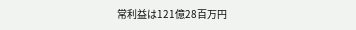常利益は121億28百万円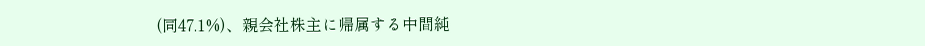(同47.1%)、親会社株主に帰属する中間純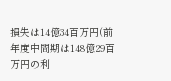損失は14億34百万円(前年度中間期は148億29百万円の利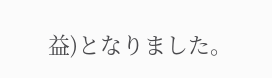益)となりました。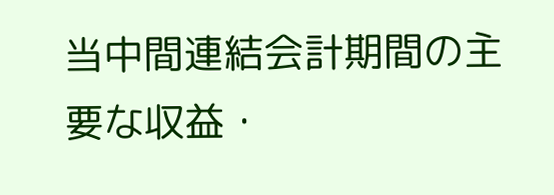当中間連結会計期間の主要な収益・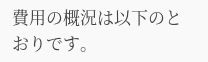費用の概況は以下のとおりです。